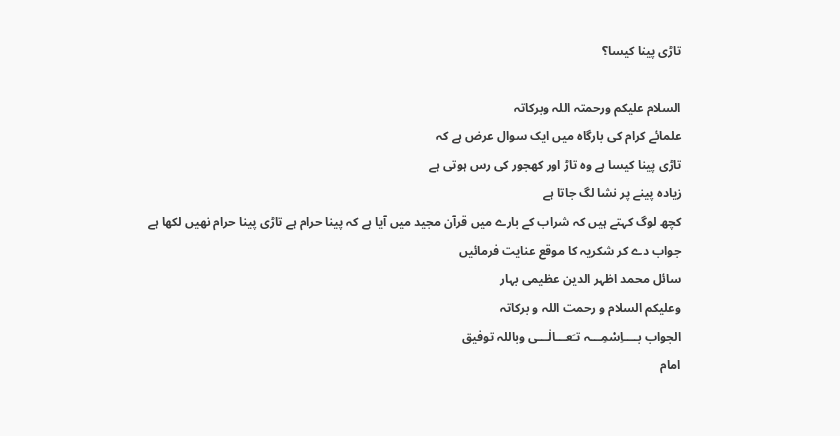تاڑی پینا کیسا؟

السلام علیکم ورحمتہ اللہ وبرکاتہ
علمائے کرام کی بارگاہ میں ایک سوال عرض ہے کہ
تاڑی پینا کیسا ہے وہ تاڑ اور کھجور کی رس ہوتی ہے
زیادہ پینے پر نشا لگ جاتا ہے
کچھ لوگ کہتے ہیں کہ شراب کے بارے میں قرآن مجید میں آیا ہے کہ پینا حرام ہے تاڑی پینا حرام نھیں لکھا ہے
جواب دے کر شکریہ کا موقع عنایت فرمائیں
سائل محمد اظہر الدین عظیمی بہار
وعلیکم السلام و رحمت اللہ و برکاتہ
الجواب بــــاِسْمِـــہ تـَعـــالٰـــی وباللہ توفیق
امام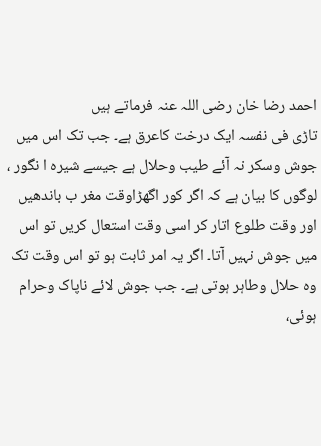احمد رضا خان رضی اللہ عنہ فرماتے ہیں
تاڑی فی نفسہ ایک درخت کاعرق ہے۔ جب تک اس میں جوش وسکر نہ آئے طیب وحلال ہے جیسے شیرہ ا نگور ، لوگوں کا بیان ہے کہ اگر کور اگھڑاوقت مغر ب باندھیں اور وقت طلوع اتار کر اسی وقت استعال کریں تو اس میں جوش نہیں آتا۔ اگر یہ امر ثابت ہو تو اس وقت تک وہ حلال وطاہر ہوتی ہے۔ جب جوش لائے ناپاک وحرام ہوئی،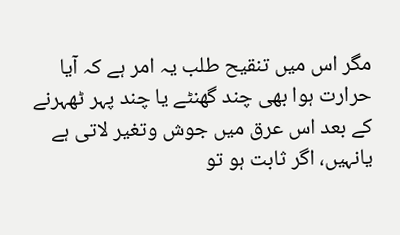مگر اس میں تنقیح طلب یہ امر ہے کہ آیا حرارت ہوا بھی چند گھنٹے یا چند پہر ٹھہرنے کے بعد اس عرق میں جوش وتغیر لاتی ہے یانہیں، اگر ثابت ہو تو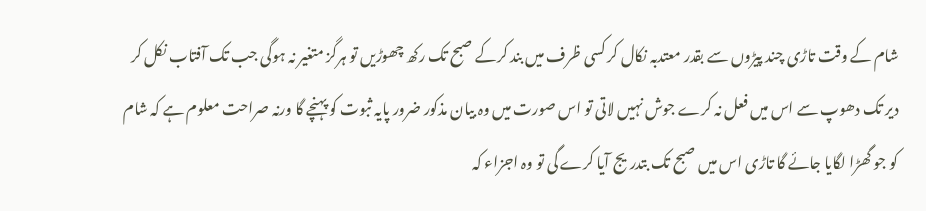شام کے وقت تاڑی چند پیڑوں سے بقدر معتدبہ نکال کر کسی ظرف میں بند کرکے صبح تک رکھ چھوڑیں تو ہرگز متغیر نہ ہوگی جب تک آفتاب نکل کر دیر تک دھوپ سے اس میں فعل نہ کرے جوش نہیں لاتی تو اس صورت میں وہ بیان مذکور ضرور پایہ ثبوت کو پہنچے گا ورنہ صراحت معلوم ہے کہ شام کو جو گھڑا لگایا جائے گا تاڑی اس میں صبح تک بتدریج آیا کرے گی تو وہ اجزاء کہ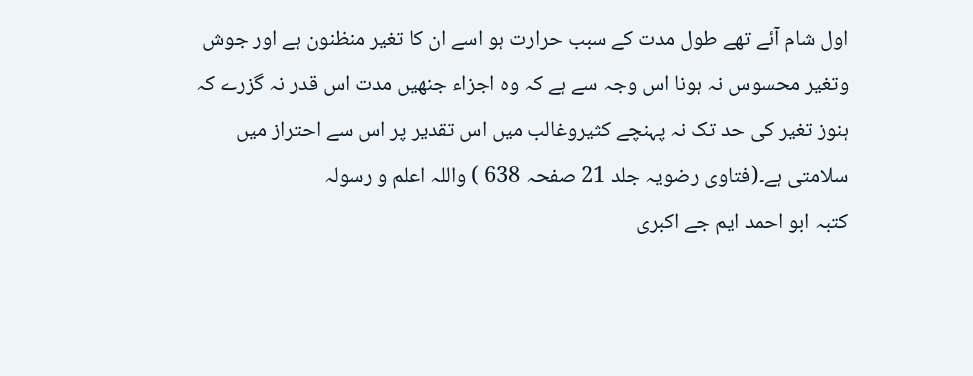اول شام آئے تھے طول مدت کے سبب حرارت ہو اسے ان کا تغیر منظنون ہے اور جوش وتغیر محسوس نہ ہونا اس وجہ سے ہے کہ وہ اجزاء جنھیں مدت اس قدر نہ گزرے کہ ہنوز تغیر کی حد تک نہ پہنچے کثیروغالب میں اس تقدیر پر اس سے احتراز میں سلامتی ہے۔(فتاوی رضویہ جلد 21 صفحہ 638 ) واللہ اعلم و رسولہ
کتبہ ابو احمد ایم جے اکبری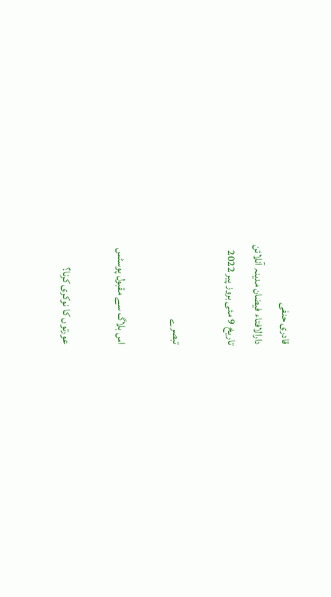قادری حنفی
دارالافتاء فیضان مدینہ آنلائن
تاریخ 9 مئی بروز پیر 2022

تبصرے

اس بلاگ سے مقبول پوسٹس

عورتوں کا نوکری کرنا؟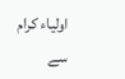اولیاء کرام سے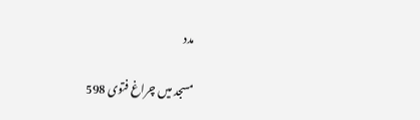مدد

مسجد میں چراغ فتوی 598